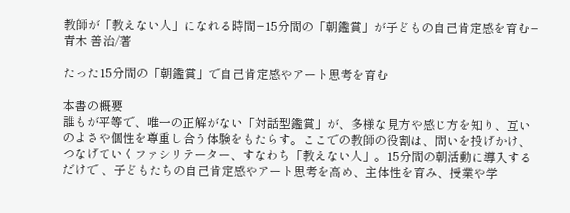教師が「教えない人」になれる時間−15分間の「朝鑑賞」が子どもの自己肯定感を育む− 青木 善治/著

たった15分間の「朝鑑賞」で自己肯定感やアート思考を育む

本書の概要
誰もが平等で、唯一の正解がない「対話型鑑賞」が、多様な見方や感じ方を知り、互いのよさや個性を尊重し合う体験をもたらす。ここでの教師の役割は、問いを投げかけ、つなげていくファシリテーター、すなわち「教えない人」。15分間の朝活動に導入するだけで 、子どもたちの自己肯定感やアート思考を高め、主体性を育み、授業や学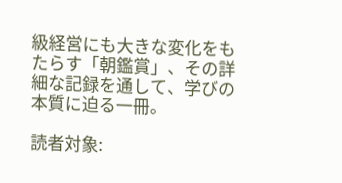級経営にも大きな変化をもたらす「朝鑑賞」、その詳細な記録を通して、学びの本質に迫る一冊。

読者対象: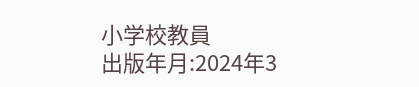小学校教員
出版年月:2024年3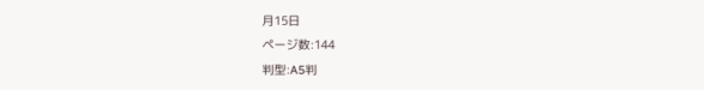月15日
ページ数:144
判型:A5判